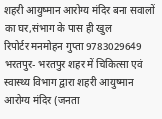शहरी आयुष्मान आरोग्य मंदिर बना सवालों का घर,संभाग के पास ही खुल
रिपोर्टर मनमोहन गुप्ता 9783029649
भरतपुर- भरतपुर शहर में चिकित्सा एवं स्वास्थ्य विभाग द्वारा शहरी आयुष्मान आरोग्य मंदिर (जनता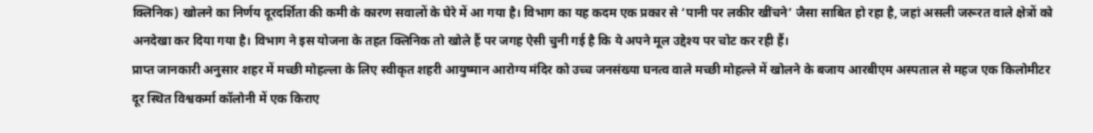क्लिनिक) खोलने का निर्णय दूरदर्शिता की कमी के कारण सवालों के घेरे में आ गया है। विभाग का यह कदम एक प्रकार से ‘पानी पर लकीर खींचने’ जैसा साबित हो रहा है, जहां असली जरूरत वाले क्षेत्रों को अनदेखा कर दिया गया है। विभाग ने इस योजना के तहत क्लिनिक तो खोले हैं पर जगह ऐसी चुनी गई है कि ये अपने मूल उद्देश्य पर चोट कर रही हैं।
प्राप्त जानकारी अनुसार शहर में मच्छी मोहल्ला के लिए स्वीकृत शहरी आयुष्मान आरोग्य मंदिर को उच्च जनसंख्या घनत्व वाले मच्छी मोहल्ले में खोलने के बजाय आरबीएम अस्पताल से महज एक किलोमीटर दूर स्थित विश्वकर्मा कॉलोनी में एक किराए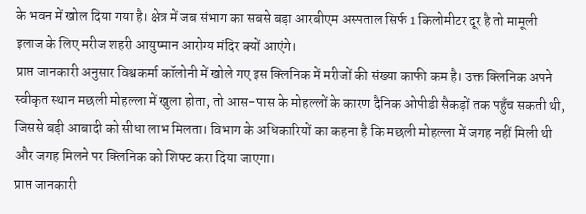के भवन में खोल दिया गया है। क्षेत्र में जब संभाग का सबसे बड़ा आरबीएम अस्पताल सिर्फ 1 किलोमीटर दूर है तो मामूली इलाज के लिए मरीज शहरी आयुष्मान आरोग्य मंदिर क्यों आएंगे।
प्राप्त जानकारी अनुसार विश्वकर्मा कॉलोनी में खोले गए इस क्लिनिक में मरीजों की संख्या काफी कम है। उक्त क्लिनिक अपने स्वीकृत स्थान मछली मोहल्ला में खुला होता, तो आस-पास के मोहल्लों के कारण दैनिक ओपीडी सैकड़ों तक पहुँच सकती थी, जिससे बड़ी आबादी को सीधा लाभ मिलता। विभाग के अधिकारियों का कहना है कि मछली मोहल्ला में जगह नहीं मिली थी और जगह मिलने पर क्लिनिक को शिफ्ट करा दिया जाएगा।
प्राप्त जानकारी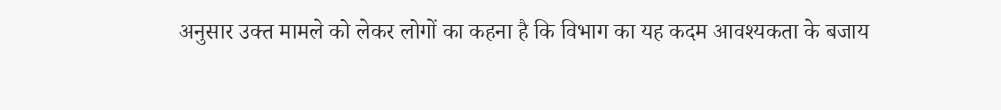अनुसार उक्त मामले को लेकर लोगों का कहना है कि विभाग का यह कदम आवश्यकता के बजाय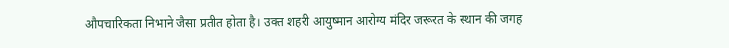औपचारिकता निभाने जैसा प्रतीत होता है। उक्त शहरी आयुष्मान आरोग्य मंदिर जरूरत के स्थान की जगह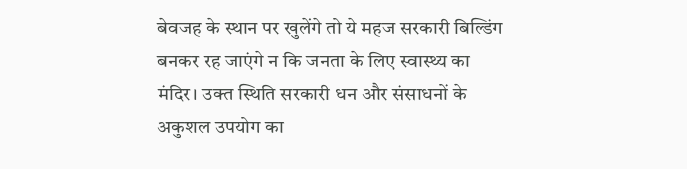बेवजह के स्थान पर खुलेंगे तो ये महज सरकारी बिल्डिंग बनकर रह जाएंगे न कि जनता के लिए स्वास्थ्य का मंदिर। उक्त स्थिति सरकारी धन और संसाधनों के अकुशल उपयोग का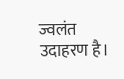ज्वलंत उदाहरण है।